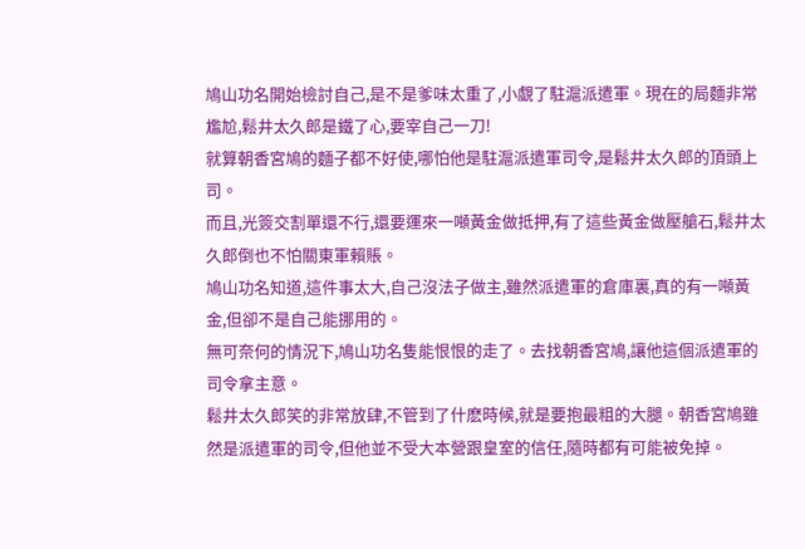鳩山功名開始檢討自己,是不是爹味太重了,小覷了駐滬派遣軍。現在的局麵非常尷尬,鬆井太久郎是鐵了心,要宰自己一刀!
就算朝香宮鳩的麵子都不好使,哪怕他是駐滬派遣軍司令,是鬆井太久郎的頂頭上司。
而且,光簽交割單還不行,還要運來一噸黃金做抵押,有了這些黃金做壓艙石,鬆井太久郎倒也不怕關東軍賴賬。
鳩山功名知道,這件事太大,自己沒法子做主,雖然派遣軍的倉庫裏,真的有一噸黃金,但卻不是自己能挪用的。
無可奈何的情況下,鳩山功名隻能恨恨的走了。去找朝香宮鳩,讓他這個派遣軍的司令拿主意。
鬆井太久郎笑的非常放肆,不管到了什麽時候,就是要抱最粗的大腿。朝香宮鳩雖然是派遣軍的司令,但他並不受大本營跟皇室的信任,隨時都有可能被免掉。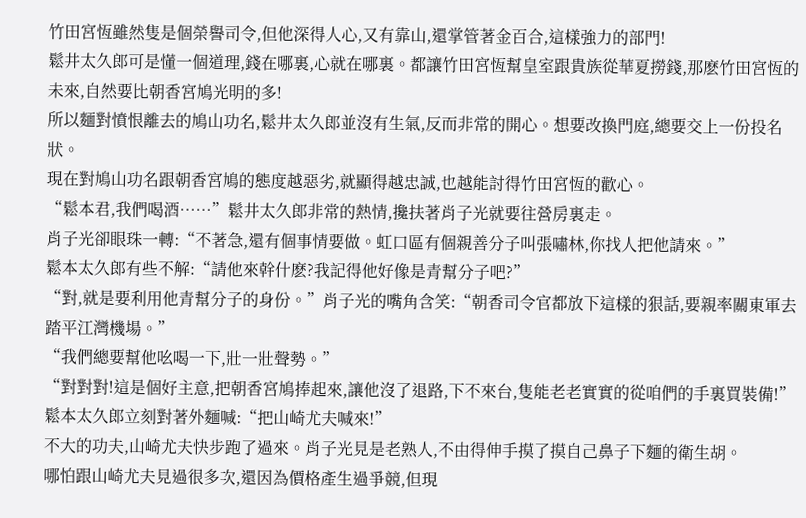竹田宮恆雖然隻是個榮譽司令,但他深得人心,又有靠山,還掌管著金百合,這樣強力的部門!
鬆井太久郎可是懂一個道理,錢在哪裏,心就在哪裏。都讓竹田宮恆幫皇室跟貴族從華夏撈錢,那麽竹田宮恆的未來,自然要比朝香宮鳩光明的多!
所以麵對憤恨離去的鳩山功名,鬆井太久郎並沒有生氣,反而非常的開心。想要改換門庭,總要交上一份投名狀。
現在對鳩山功名跟朝香宮鳩的態度越惡劣,就顯得越忠誠,也越能討得竹田宮恆的歡心。
“鬆本君,我們喝酒……”鬆井太久郎非常的熱情,攙扶著肖子光就要往營房裏走。
肖子光卻眼珠一轉:“不著急,還有個事情要做。虹口區有個親善分子叫張嘯林,你找人把他請來。”
鬆本太久郎有些不解:“請他來幹什麽?我記得他好像是青幫分子吧?”
“對,就是要利用他青幫分子的身份。”肖子光的嘴角含笑:“朝香司令官都放下這樣的狠話,要親率關東軍去踏平江灣機場。”
“我們總要幫他吆喝一下,壯一壯聲勢。”
“對對對!這是個好主意,把朝香宮鳩捧起來,讓他沒了退路,下不來台,隻能老老實實的從咱們的手裏買裝備!”
鬆本太久郎立刻對著外麵喊:“把山崎尤夫喊來!”
不大的功夫,山崎尤夫快步跑了過來。肖子光見是老熟人,不由得伸手摸了摸自己鼻子下麵的衛生胡。
哪怕跟山崎尤夫見過很多次,還因為價格產生過爭競,但現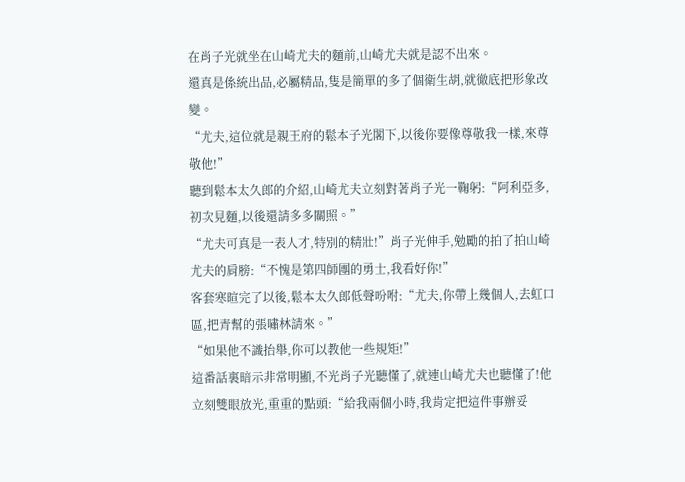在肖子光就坐在山崎尤夫的麵前,山崎尤夫就是認不出來。
還真是係統出品,必屬精品,隻是簡單的多了個衛生胡,就徹底把形象改變。
“尤夫,這位就是親王府的鬆本子光閣下,以後你要像尊敬我一樣,來尊敬他!”
聽到鬆本太久郎的介紹,山崎尤夫立刻對著肖子光一鞠躬:“阿利亞多,初次見麵,以後還請多多關照。”
“尤夫可真是一表人才,特別的精壯!”肖子光伸手,勉勵的拍了拍山崎尤夫的肩膀:“不愧是第四師團的勇士,我看好你!”
客套寒暄完了以後,鬆本太久郎低聲吩咐:“尤夫,你帶上幾個人,去虹口區,把青幫的張嘯林請來。”
“如果他不識抬舉,你可以教他一些規矩!”
這番話裏暗示非常明顯,不光肖子光聽懂了,就連山崎尤夫也聽懂了!他立刻雙眼放光,重重的點頭:“給我兩個小時,我肯定把這件事辦妥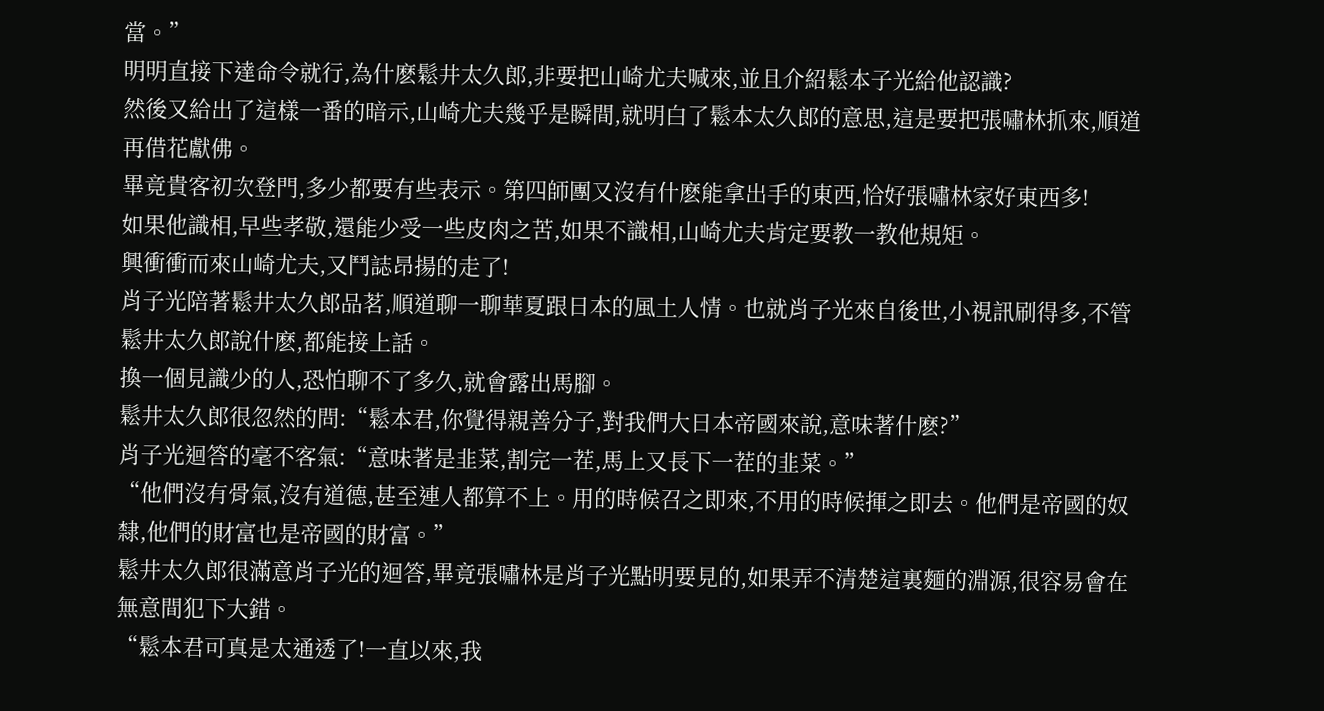當。”
明明直接下達命令就行,為什麽鬆井太久郎,非要把山崎尤夫喊來,並且介紹鬆本子光給他認識?
然後又給出了這樣一番的暗示,山崎尤夫幾乎是瞬間,就明白了鬆本太久郎的意思,這是要把張嘯林抓來,順道再借花獻佛。
畢竟貴客初次登門,多少都要有些表示。第四師團又沒有什麽能拿出手的東西,恰好張嘯林家好東西多!
如果他識相,早些孝敬,還能少受一些皮肉之苦,如果不識相,山崎尤夫肯定要教一教他規矩。
興衝衝而來山崎尤夫,又鬥誌昂揚的走了!
肖子光陪著鬆井太久郎品茗,順道聊一聊華夏跟日本的風土人情。也就肖子光來自後世,小視訊刷得多,不管鬆井太久郎說什麽,都能接上話。
換一個見識少的人,恐怕聊不了多久,就會露出馬腳。
鬆井太久郎很忽然的問:“鬆本君,你覺得親善分子,對我們大日本帝國來說,意味著什麽?”
肖子光迴答的毫不客氣:“意味著是韭菜,割完一茬,馬上又長下一茬的韭菜。”
“他們沒有骨氣,沒有道德,甚至連人都算不上。用的時候召之即來,不用的時候揮之即去。他們是帝國的奴隸,他們的財富也是帝國的財富。”
鬆井太久郎很滿意肖子光的迴答,畢竟張嘯林是肖子光點明要見的,如果弄不清楚這裏麵的淵源,很容易會在無意間犯下大錯。
“鬆本君可真是太通透了!一直以來,我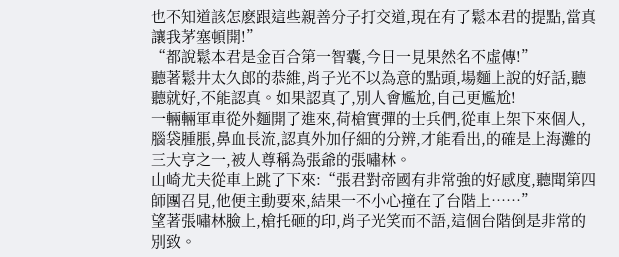也不知道該怎麽跟這些親善分子打交道,現在有了鬆本君的提點,當真讓我茅塞頓開!”
“都說鬆本君是金百合第一智囊,今日一見果然名不虛傳!”
聽著鬆井太久郎的恭維,肖子光不以為意的點頭,場麵上說的好話,聽聽就好,不能認真。如果認真了,別人會尷尬,自己更尷尬!
一輛輛軍車從外麵開了進來,荷槍實彈的士兵們,從車上架下來個人,腦袋腫脹,鼻血長流,認真外加仔細的分辨,才能看出,的確是上海灘的三大亨之一,被人尊稱為張爺的張嘯林。
山崎尤夫從車上跳了下來:“張君對帝國有非常強的好感度,聽聞第四師團召見,他便主動要來,結果一不小心撞在了台階上……”
望著張嘯林臉上,槍托砸的印,肖子光笑而不語,這個台階倒是非常的別致。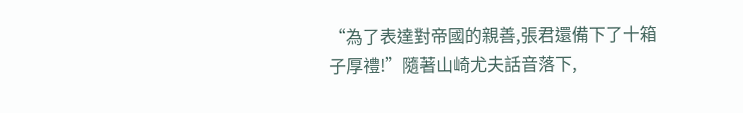“為了表達對帝國的親善,張君還備下了十箱子厚禮!”隨著山崎尤夫話音落下,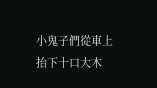小鬼子們從車上抬下十口大木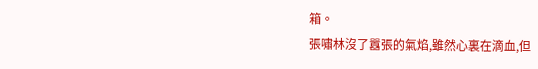箱。
張嘯林沒了囂張的氣焰,雖然心裏在滴血,但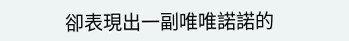卻表現出一副唯唯諾諾的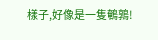樣子,好像是一隻鵪鶉!